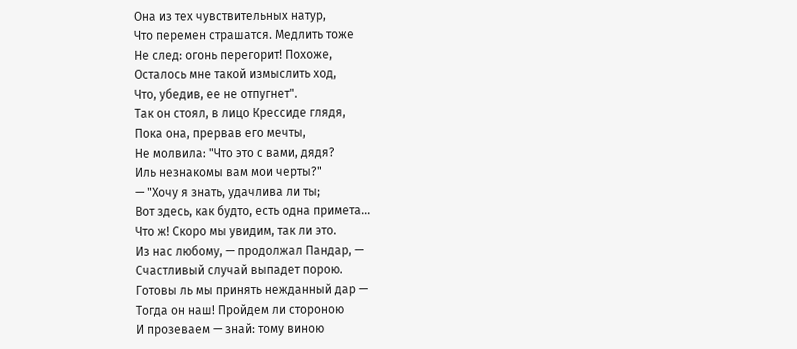Она из тех чувствительных натур,
Что перемен страшатся. Медлить тоже
Не след: огонь перегорит! Похоже,
Осталось мне такой измыслить ход,
Что, убедив, ее не отпугнет".
Так он стоял, в лицо Крессиде глядя,
Пока она, прервав его мечты,
Не молвила: "Что это с вами, дядя?
Иль незнакомы вам мои черты?"
— "Хочу я знать, удачлива ли ты;
Вот здесь, как будто, есть одна примета...
Что ж! Скоро мы увидим, так ли это.
Из нас любому, — продолжал Пандар, —
Счастливый случай выпадет порою.
Готовы ль мы принять нежданный дар —
Тогда он наш! Пройдем ли стороною
И прозеваем — знай: тому виною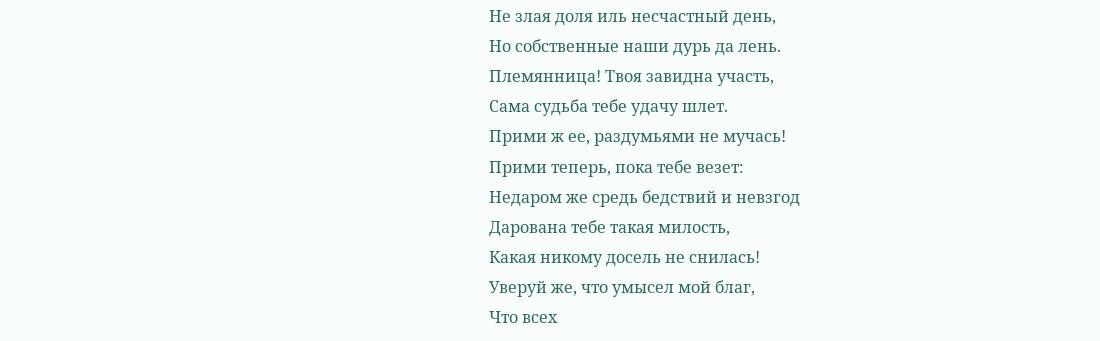Не злая доля иль несчастный день,
Но собственные наши дурь да лень.
Племянница! Твоя завидна участь,
Сама судьба тебе удачу шлет.
Прими ж ее, раздумьями не мучась!
Прими теперь, пока тебе везет:
Недаром же средь бедствий и невзгод
Дарована тебе такая милость,
Какая никому досель не снилась!
Уверуй же, что умысел мой благ,
Что всех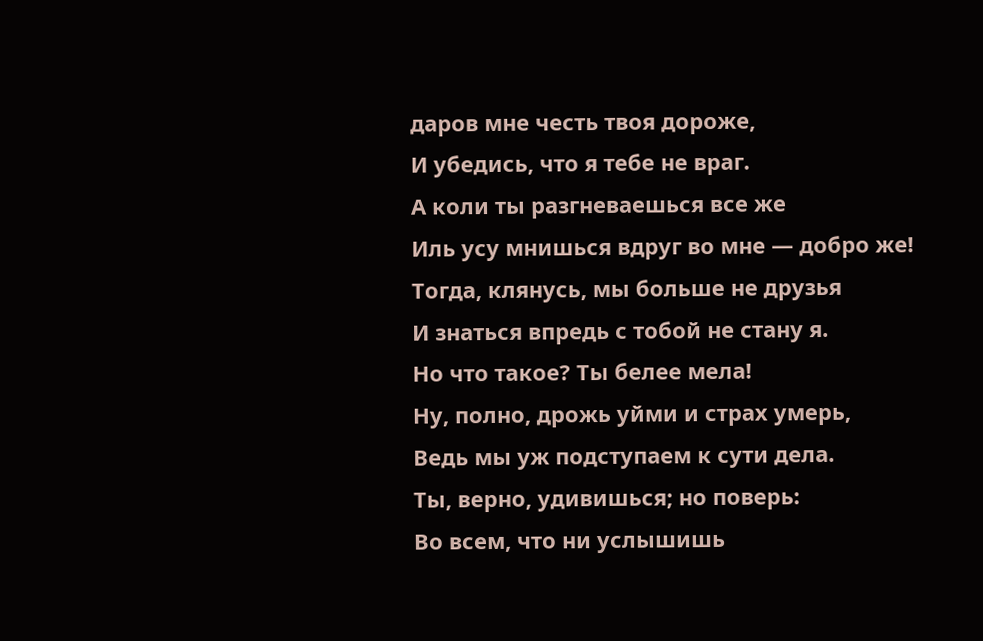даров мне честь твоя дороже,
И убедись, что я тебе не враг.
А коли ты разгневаешься все же
Иль усу мнишься вдруг во мне — добро же!
Тогда, клянусь, мы больше не друзья
И знаться впредь с тобой не стану я.
Но что такое? Ты белее мела!
Ну, полно, дрожь уйми и страх умерь,
Ведь мы уж подступаем к сути дела.
Ты, верно, удивишься; но поверь:
Во всем, что ни услышишь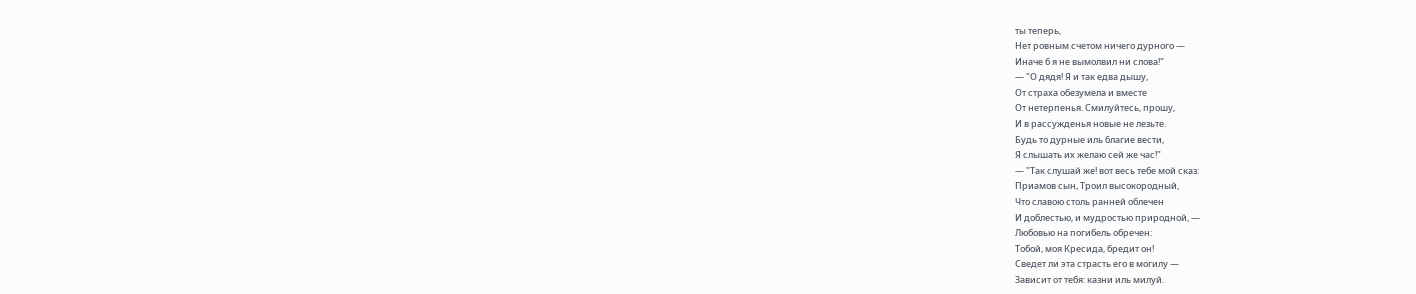ты теперь,
Нет ровным счетом ничего дурного —
Иначе б я не вымолвил ни слова!"
— "О дядя! Я и так едва дышу,
От страха обезумела и вместе
От нетерпенья. Смилуйтесь, прошу,
И в рассужденья новые не лезьте.
Будь то дурные иль благие вести,
Я слышать их желаю сей же час!"
— "Так слушай же! вот весь тебе мой сказ:
Приамов сын, Троил высокородный,
Что славою столь ранней облечен
И доблестью, и мудростью природной, —
Любовью на погибель обречен:
Тобой, моя Кресида, бредит он!
Сведет ли эта страсть его в могилу —
Зависит от тебя: казни иль милуй.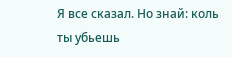Я все сказал. Но знай: коль ты убьешь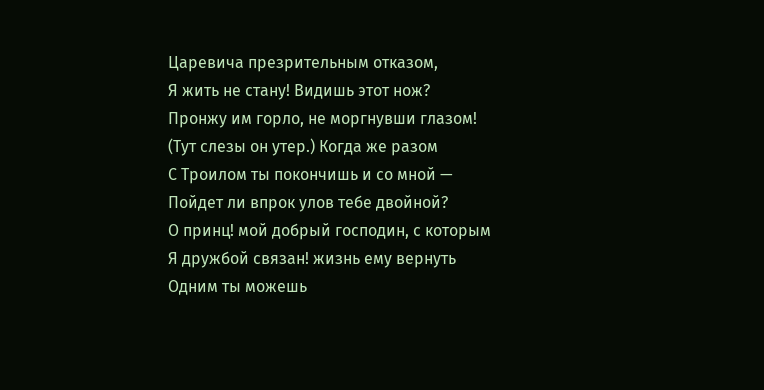Царевича презрительным отказом,
Я жить не стану! Видишь этот нож?
Пронжу им горло, не моргнувши глазом!
(Тут слезы он утер.) Когда же разом
С Троилом ты покончишь и со мной —
Пойдет ли впрок улов тебе двойной?
О принц! мой добрый господин, с которым
Я дружбой связан! жизнь ему вернуть
Одним ты можешь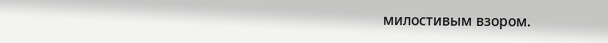милостивым взором.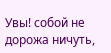Увы! собой не дорожа ничуть,